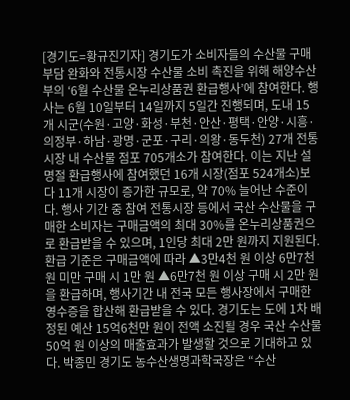[경기도=황규진기자] 경기도가 소비자들의 수산물 구매 부담 완화와 전통시장 수산물 소비 촉진을 위해 해양수산부의 ‘6월 수산물 온누리상품권 환급행사’에 참여한다. 행사는 6월 10일부터 14일까지 5일간 진행되며, 도내 15개 시군(수원·고양·화성·부천·안산·평택·안양·시흥·의정부·하남·광명·군포·구리·의왕·동두천) 27개 전통시장 내 수산물 점포 705개소가 참여한다. 이는 지난 설 명절 환급행사에 참여했던 16개 시장(점포 524개소)보다 11개 시장이 증가한 규모로, 약 70% 늘어난 수준이다. 행사 기간 중 참여 전통시장 등에서 국산 수산물을 구매한 소비자는 구매금액의 최대 30%를 온누리상품권으로 환급받을 수 있으며, 1인당 최대 2만 원까지 지원된다. 환급 기준은 구매금액에 따라 ▲3만4천 원 이상 6만7천 원 미만 구매 시 1만 원 ▲6만7천 원 이상 구매 시 2만 원을 환급하며, 행사기간 내 전국 모든 행사장에서 구매한 영수증을 합산해 환급받을 수 있다. 경기도는 도에 1차 배정된 예산 15억6천만 원이 전액 소진될 경우 국산 수산물 50억 원 이상의 매출효과가 발생할 것으로 기대하고 있다. 박종민 경기도 농수산생명과학국장은 “수산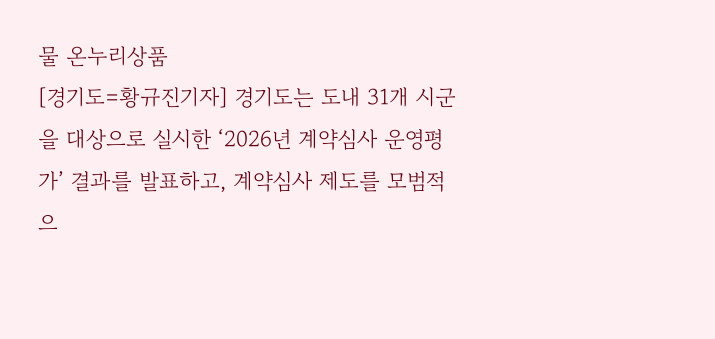물 온누리상품
[경기도=황규진기자] 경기도는 도내 31개 시군을 대상으로 실시한 ‘2026년 계약심사 운영평가’ 결과를 발표하고, 계약심사 제도를 모범적으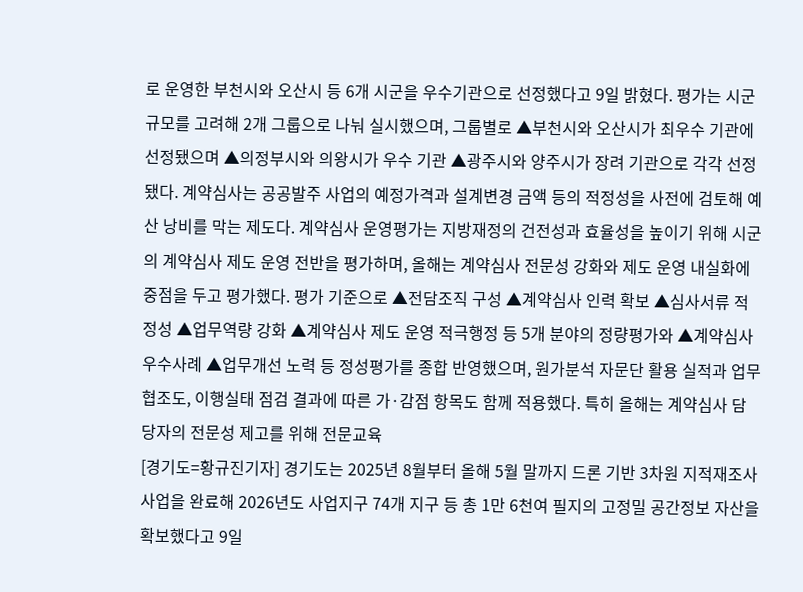로 운영한 부천시와 오산시 등 6개 시군을 우수기관으로 선정했다고 9일 밝혔다. 평가는 시군 규모를 고려해 2개 그룹으로 나눠 실시했으며, 그룹별로 ▲부천시와 오산시가 최우수 기관에 선정됐으며 ▲의정부시와 의왕시가 우수 기관 ▲광주시와 양주시가 장려 기관으로 각각 선정됐다. 계약심사는 공공발주 사업의 예정가격과 설계변경 금액 등의 적정성을 사전에 검토해 예산 낭비를 막는 제도다. 계약심사 운영평가는 지방재정의 건전성과 효율성을 높이기 위해 시군의 계약심사 제도 운영 전반을 평가하며, 올해는 계약심사 전문성 강화와 제도 운영 내실화에 중점을 두고 평가했다. 평가 기준으로 ▲전담조직 구성 ▲계약심사 인력 확보 ▲심사서류 적정성 ▲업무역량 강화 ▲계약심사 제도 운영 적극행정 등 5개 분야의 정량평가와 ▲계약심사 우수사례 ▲업무개선 노력 등 정성평가를 종합 반영했으며, 원가분석 자문단 활용 실적과 업무 협조도, 이행실태 점검 결과에 따른 가·감점 항목도 함께 적용했다. 특히 올해는 계약심사 담당자의 전문성 제고를 위해 전문교육
[경기도=황규진기자] 경기도는 2025년 8월부터 올해 5월 말까지 드론 기반 3차원 지적재조사 사업을 완료해 2026년도 사업지구 74개 지구 등 총 1만 6천여 필지의 고정밀 공간정보 자산을 확보했다고 9일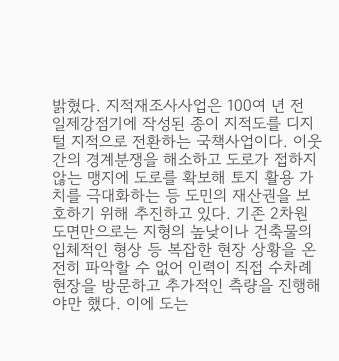밝혔다. 지적재조사사업은 100여 년 전 일제강점기에 작성된 종이 지적도를 디지털 지적으로 전환하는 국책사업이다. 이웃 간의 경계분쟁을 해소하고 도로가 접하지 않는 맹지에 도로를 확보해 토지 활용 가치를 극대화하는 등 도민의 재산권을 보호하기 위해 추진하고 있다. 기존 2차원 도면만으로는 지형의 높낮이나 건축물의 입체적인 형상 등 복잡한 현장 상황을 온전히 파악할 수 없어 인력이 직접 수차례 현장을 방문하고 추가적인 측량을 진행해야만 했다. 이에 도는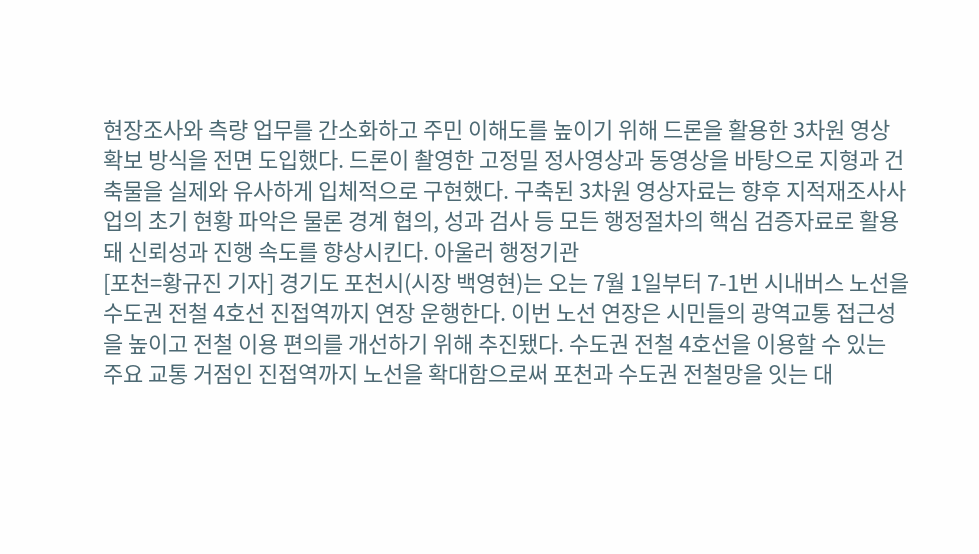현장조사와 측량 업무를 간소화하고 주민 이해도를 높이기 위해 드론을 활용한 3차원 영상 확보 방식을 전면 도입했다. 드론이 촬영한 고정밀 정사영상과 동영상을 바탕으로 지형과 건축물을 실제와 유사하게 입체적으로 구현했다. 구축된 3차원 영상자료는 향후 지적재조사사업의 초기 현황 파악은 물론 경계 협의, 성과 검사 등 모든 행정절차의 핵심 검증자료로 활용돼 신뢰성과 진행 속도를 향상시킨다. 아울러 행정기관
[포천=황규진 기자] 경기도 포천시(시장 백영현)는 오는 7월 1일부터 7-1번 시내버스 노선을 수도권 전철 4호선 진접역까지 연장 운행한다. 이번 노선 연장은 시민들의 광역교통 접근성을 높이고 전철 이용 편의를 개선하기 위해 추진됐다. 수도권 전철 4호선을 이용할 수 있는 주요 교통 거점인 진접역까지 노선을 확대함으로써 포천과 수도권 전철망을 잇는 대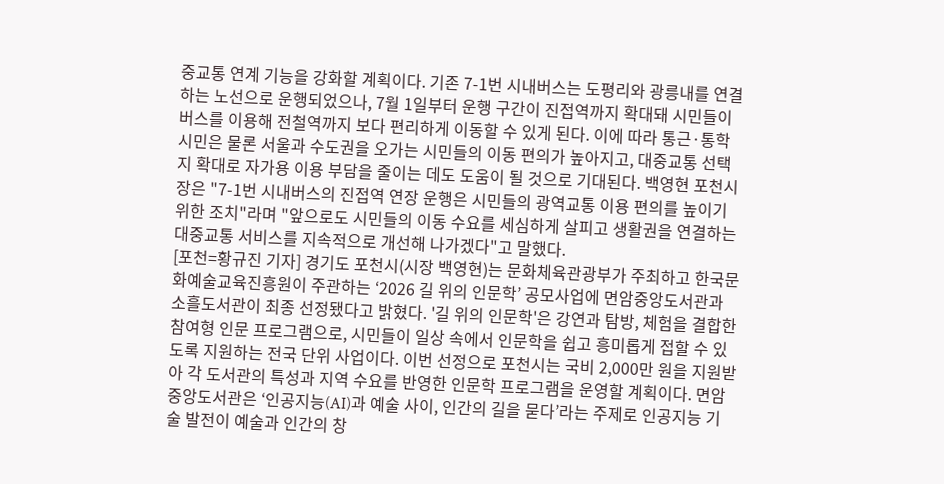중교통 연계 기능을 강화할 계획이다. 기존 7-1번 시내버스는 도평리와 광릉내를 연결하는 노선으로 운행되었으나, 7월 1일부터 운행 구간이 진접역까지 확대돼 시민들이 버스를 이용해 전철역까지 보다 편리하게 이동할 수 있게 된다. 이에 따라 통근·통학 시민은 물론 서울과 수도권을 오가는 시민들의 이동 편의가 높아지고, 대중교통 선택지 확대로 자가용 이용 부담을 줄이는 데도 도움이 될 것으로 기대된다. 백영현 포천시장은 "7-1번 시내버스의 진접역 연장 운행은 시민들의 광역교통 이용 편의를 높이기 위한 조치"라며 "앞으로도 시민들의 이동 수요를 세심하게 살피고 생활권을 연결하는 대중교통 서비스를 지속적으로 개선해 나가겠다"고 말했다.
[포천=황규진 기자] 경기도 포천시(시장 백영현)는 문화체육관광부가 주최하고 한국문화예술교육진흥원이 주관하는 ‘2026 길 위의 인문학’ 공모사업에 면암중앙도서관과 소흘도서관이 최종 선정됐다고 밝혔다. '길 위의 인문학'은 강연과 탐방, 체험을 결합한 참여형 인문 프로그램으로, 시민들이 일상 속에서 인문학을 쉽고 흥미롭게 접할 수 있도록 지원하는 전국 단위 사업이다. 이번 선정으로 포천시는 국비 2,000만 원을 지원받아 각 도서관의 특성과 지역 수요를 반영한 인문학 프로그램을 운영할 계획이다. 면암중앙도서관은 ‘인공지능(AI)과 예술 사이, 인간의 길을 묻다’라는 주제로 인공지능 기술 발전이 예술과 인간의 창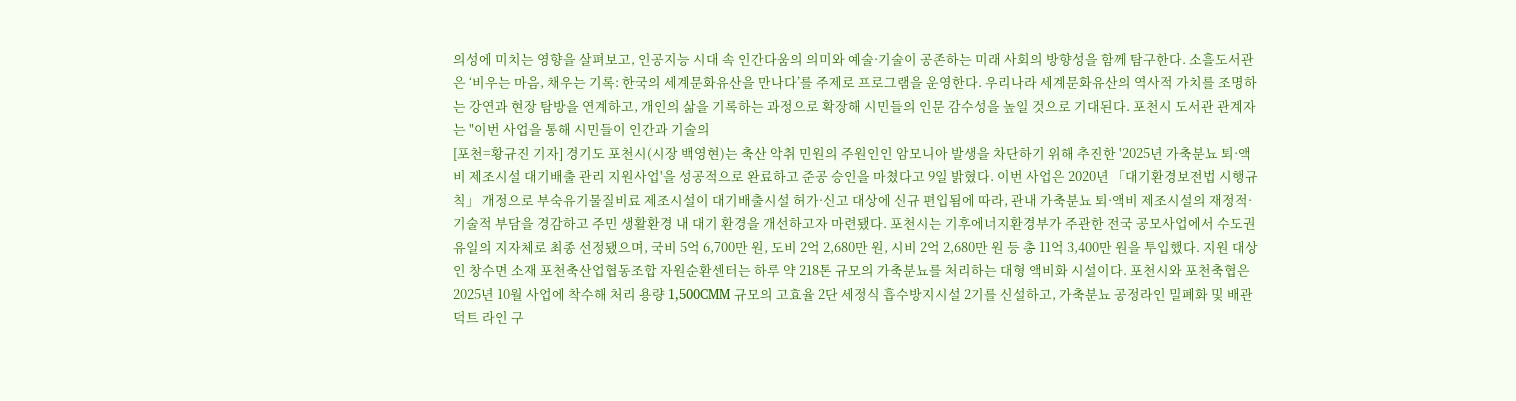의성에 미치는 영향을 살펴보고, 인공지능 시대 속 인간다움의 의미와 예술·기술이 공존하는 미래 사회의 방향성을 함께 탐구한다. 소흘도서관은 ‘비우는 마음, 채우는 기록: 한국의 세계문화유산을 만나다’를 주제로 프로그램을 운영한다. 우리나라 세계문화유산의 역사적 가치를 조명하는 강연과 현장 탐방을 연계하고, 개인의 삶을 기록하는 과정으로 확장해 시민들의 인문 감수성을 높일 것으로 기대된다. 포천시 도서관 관계자는 "이번 사업을 통해 시민들이 인간과 기술의
[포천=황규진 기자] 경기도 포천시(시장 백영현)는 축산 악취 민원의 주원인인 암모니아 발생을 차단하기 위해 추진한 '2025년 가축분뇨 퇴·액비 제조시설 대기배출 관리 지원사업'을 성공적으로 완료하고 준공 승인을 마쳤다고 9일 밝혔다. 이번 사업은 2020년 「대기환경보전법 시행규칙」 개정으로 부숙유기물질비료 제조시설이 대기배출시설 허가·신고 대상에 신규 편입됨에 따라, 관내 가축분뇨 퇴·액비 제조시설의 재정적·기술적 부담을 경감하고 주민 생활환경 내 대기 환경을 개선하고자 마련됐다. 포천시는 기후에너지환경부가 주관한 전국 공모사업에서 수도권 유일의 지자체로 최종 선정됐으며, 국비 5억 6,700만 원, 도비 2억 2,680만 원, 시비 2억 2,680만 원 등 총 11억 3,400만 원을 투입했다. 지원 대상인 창수면 소재 포천축산업협동조합 자원순환센터는 하루 약 218톤 규모의 가축분뇨를 처리하는 대형 액비화 시설이다. 포천시와 포천축협은 2025년 10월 사업에 착수해 처리 용량 1,500CMM 규모의 고효율 2단 세정식 흡수방지시설 2기를 신설하고, 가축분뇨 공정라인 밀폐화 및 배관 덕트 라인 구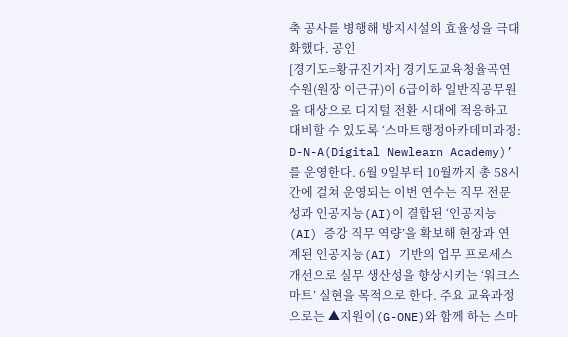축 공사를 병행해 방지시설의 효율성을 극대화했다. 공인
[경기도=황규진기자] 경기도교육청율곡연수원(원장 이근규)이 6급이하 일반직공무원을 대상으로 디지털 전환 시대에 적응하고 대비할 수 있도록 ‘스마트행정아카데미과정: D-N-A(Digital Newlearn Academy)’를 운영한다. 6월 9일부터 10월까지 총 58시간에 걸쳐 운영되는 이번 연수는 직무 전문성과 인공지능(AI)이 결합된 ‘인공지능(AI) 증강 직무 역량’을 확보해 현장과 연계된 인공지능(AI) 기반의 업무 프로세스 개선으로 실무 생산성을 향상시키는 ‘워크스마트’ 실현을 목적으로 한다. 주요 교육과정으로는 ▲지원이(G-ONE)와 함께 하는 스마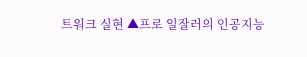트워크 실현 ▲프로 일잘러의 인공지능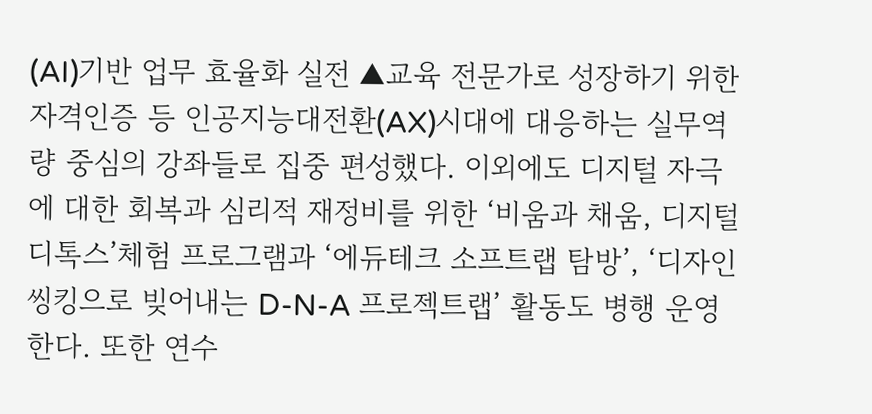(AI)기반 업무 효율화 실전 ▲교육 전문가로 성장하기 위한 자격인증 등 인공지능대전환(AX)시대에 대응하는 실무역량 중심의 강좌들로 집중 편성했다. 이외에도 디지털 자극에 대한 회복과 심리적 재정비를 위한 ‘비움과 채움, 디지털 디톡스’체험 프로그램과 ‘에듀테크 소프트랩 탐방’, ‘디자인씽킹으로 빚어내는 D-N-A 프로젝트랩’ 활동도 병행 운영한다. 또한 연수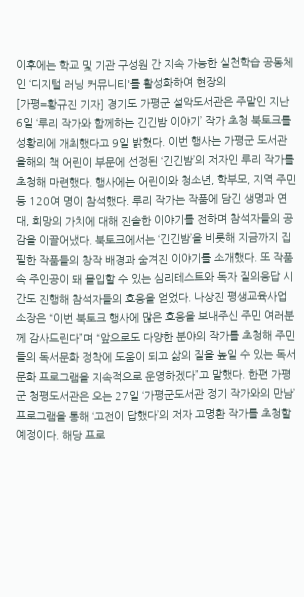이후에는 학교 및 기관 구성원 간 지속 가능한 실천학습 공동체인 ‘디지털 러닝 커뮤니티'를 활성화하여 현장의
[가평=황규진 기자] 경기도 가평군 설악도서관은 주말인 지난 6일 ‘루리 작가와 함께하는 긴긴밤 이야기’ 작가 초청 북토크를 성황리에 개최했다고 9일 밝혔다. 이번 행사는 가평군 도서관 올해의 책 어린이 부문에 선정된 ‘긴긴밤’의 저자인 루리 작가를 초청해 마련했다. 행사에는 어린이와 청소년, 학부모, 지역 주민 등 120여 명이 참석했다. 루리 작가는 작품에 담긴 생명과 연대, 희망의 가치에 대해 진솔한 이야기를 전하며 참석자들의 공감을 이끌어냈다. 북토크에서는 ‘긴긴밤’을 비롯해 지금까지 집필한 작품들의 창작 배경과 숨겨진 이야기를 소개했다. 또 작품 속 주인공이 돼 몰입할 수 있는 심리테스트와 독자 질의응답 시간도 진행해 참석자들의 호응을 얻었다. 나상진 평생교육사업소장은 “이번 북토크 행사에 많은 호응을 보내주신 주민 여러분께 감사드린다”며 “앞으로도 다양한 분야의 작가를 초청해 주민들의 독서문화 정착에 도움이 되고 삶의 질을 높일 수 있는 독서문화 프로그램을 지속적으로 운영하겠다”고 말했다. 한편 가평군 청평도서관은 오는 27일 ‘가평군도서관 정기 작가와의 만남’ 프로그램을 통해 ‘고전이 답했다’의 저자 고명환 작가를 초청할 예정이다. 해당 프로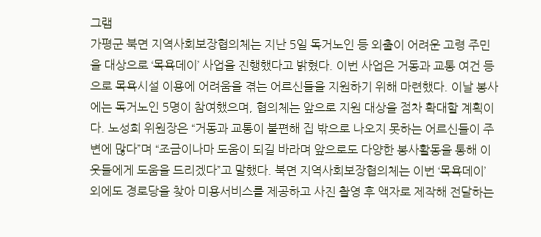그램
가평군 북면 지역사회보장협의체는 지난 5일 독거노인 등 외출이 어려운 고령 주민을 대상으로 ‘목욕데이’ 사업을 진행했다고 밝혔다. 이번 사업은 거동과 교통 여건 등으로 목욕시설 이용에 어려움을 겪는 어르신들을 지원하기 위해 마련했다. 이날 봉사에는 독거노인 5명이 참여했으며, 협의체는 앞으로 지원 대상을 점차 확대할 계획이다. 노성희 위원장은 “거동과 교통이 불편해 집 밖으로 나오지 못하는 어르신들이 주변에 많다”며 “조금이나마 도움이 되길 바라며 앞으로도 다양한 봉사활동을 통해 이웃들에게 도움을 드리겠다”고 말했다. 북면 지역사회보장협의체는 이번 ‘목욕데이’ 외에도 경로당을 찾아 미용서비스를 제공하고 사진 촬영 후 액자로 제작해 전달하는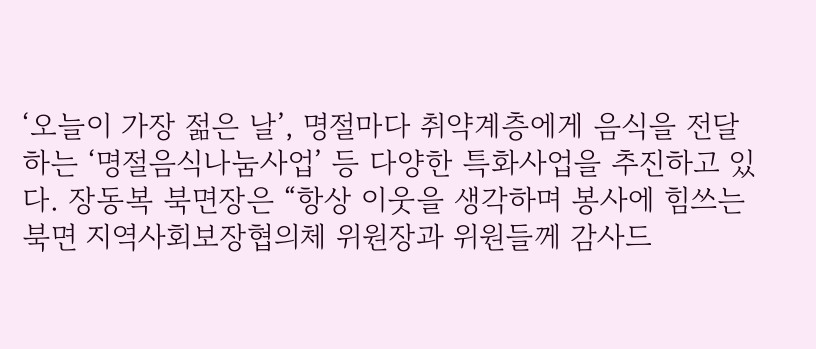‘오늘이 가장 젊은 날’, 명절마다 취약계층에게 음식을 전달하는 ‘명절음식나눔사업’ 등 다양한 특화사업을 추진하고 있다. 장동복 북면장은 “항상 이웃을 생각하며 봉사에 힘쓰는 북면 지역사회보장협의체 위원장과 위원들께 감사드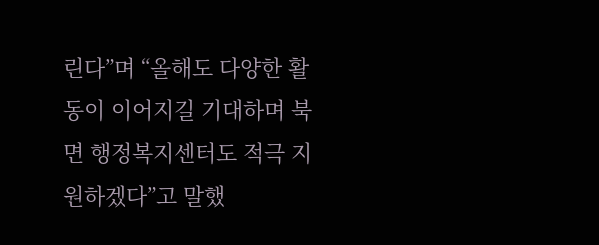린다”며 “올해도 다양한 활동이 이어지길 기대하며 북면 행정복지센터도 적극 지원하겠다”고 말했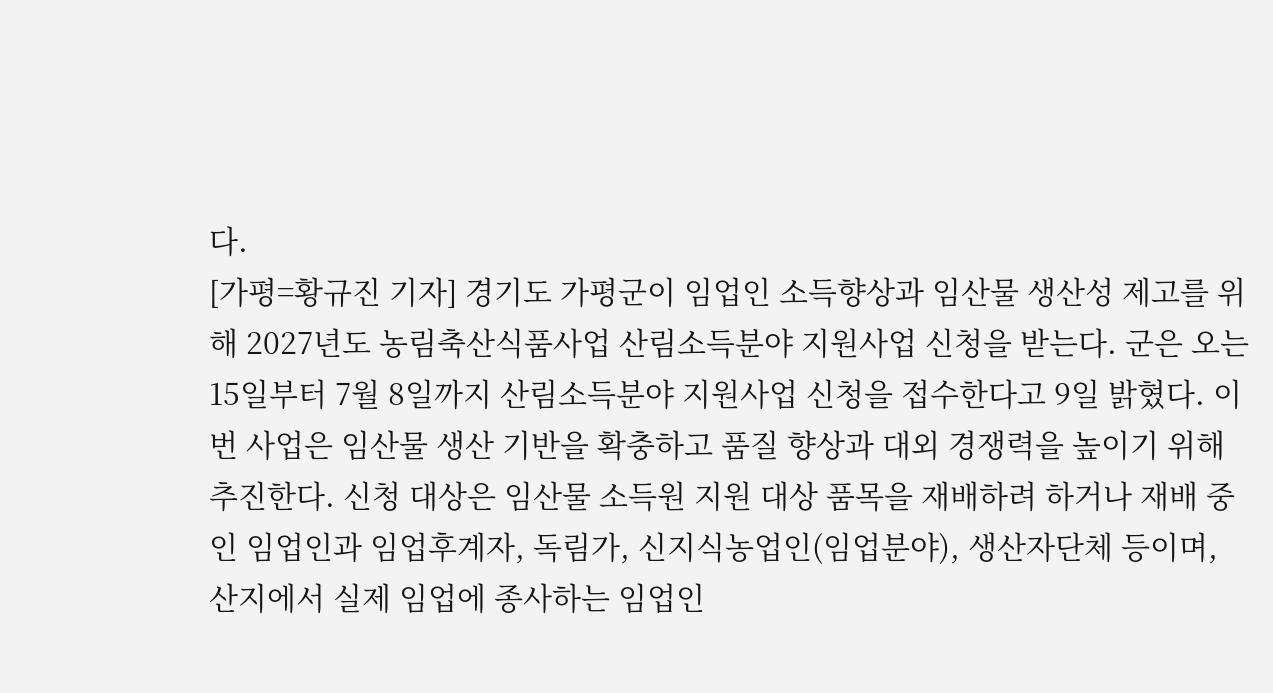다.
[가평=황규진 기자] 경기도 가평군이 임업인 소득향상과 임산물 생산성 제고를 위해 2027년도 농림축산식품사업 산림소득분야 지원사업 신청을 받는다. 군은 오는 15일부터 7월 8일까지 산림소득분야 지원사업 신청을 접수한다고 9일 밝혔다. 이번 사업은 임산물 생산 기반을 확충하고 품질 향상과 대외 경쟁력을 높이기 위해 추진한다. 신청 대상은 임산물 소득원 지원 대상 품목을 재배하려 하거나 재배 중인 임업인과 임업후계자, 독림가, 신지식농업인(임업분야), 생산자단체 등이며, 산지에서 실제 임업에 종사하는 임업인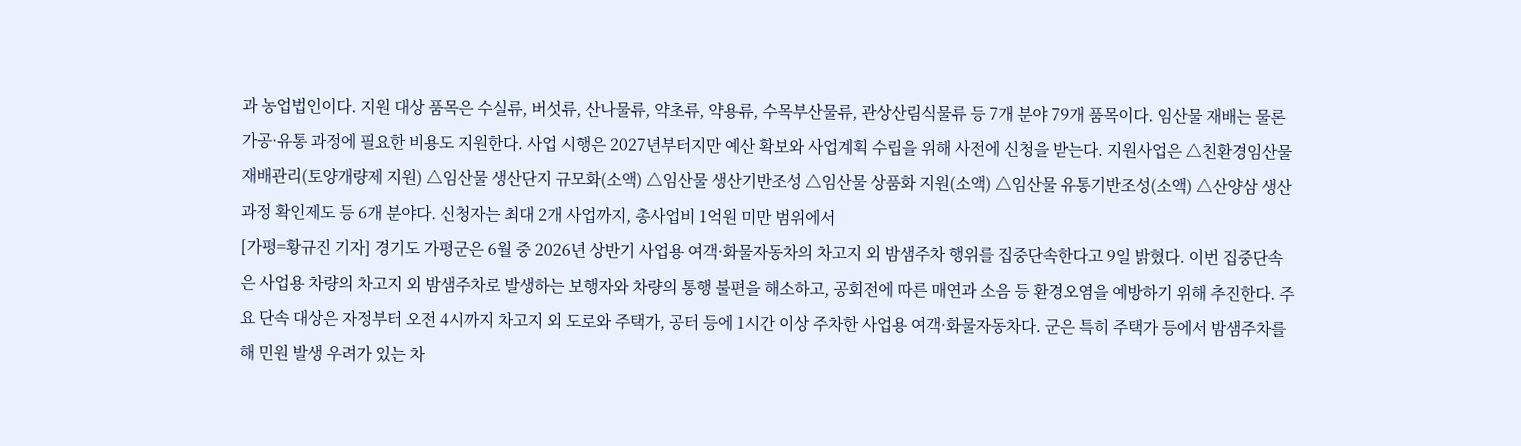과 농업법인이다. 지원 대상 품목은 수실류, 버섯류, 산나물류, 약초류, 약용류, 수목부산물류, 관상산림식물류 등 7개 분야 79개 품목이다. 임산물 재배는 물론 가공·유통 과정에 필요한 비용도 지원한다. 사업 시행은 2027년부터지만 예산 확보와 사업계획 수립을 위해 사전에 신청을 받는다. 지원사업은 △친환경임산물 재배관리(토양개량제 지원) △임산물 생산단지 규모화(소액) △임산물 생산기반조성 △임산물 상품화 지원(소액) △임산물 유통기반조성(소액) △산양삼 생산과정 확인제도 등 6개 분야다. 신청자는 최대 2개 사업까지, 총사업비 1억원 미만 범위에서
[가평=황규진 기자] 경기도 가평군은 6월 중 2026년 상반기 사업용 여객·화물자동차의 차고지 외 밤샘주차 행위를 집중단속한다고 9일 밝혔다. 이번 집중단속은 사업용 차량의 차고지 외 밤샘주차로 발생하는 보행자와 차량의 통행 불편을 해소하고, 공회전에 따른 매연과 소음 등 환경오염을 예방하기 위해 추진한다. 주요 단속 대상은 자정부터 오전 4시까지 차고지 외 도로와 주택가, 공터 등에 1시간 이상 주차한 사업용 여객·화물자동차다. 군은 특히 주택가 등에서 밤샘주차를 해 민원 발생 우려가 있는 차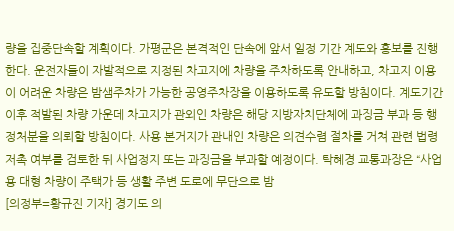량을 집중단속할 계획이다. 가평군은 본격적인 단속에 앞서 일정 기간 계도와 홍보를 진행한다. 운전자들이 자발적으로 지정된 차고지에 차량을 주차하도록 안내하고, 차고지 이용이 어려운 차량은 밤샘주차가 가능한 공영주차장을 이용하도록 유도할 방침이다. 계도기간 이후 적발된 차량 가운데 차고지가 관외인 차량은 해당 지방자치단체에 과징금 부과 등 행정처분을 의뢰할 방침이다. 사용 본거지가 관내인 차량은 의견수렴 절차를 거쳐 관련 법령 저촉 여부를 검토한 뒤 사업정지 또는 과징금을 부과할 예정이다. 탁혜경 교통과장은 “사업용 대형 차량이 주택가 등 생활 주변 도로에 무단으로 밤
[의정부=황규진 기자] 경기도 의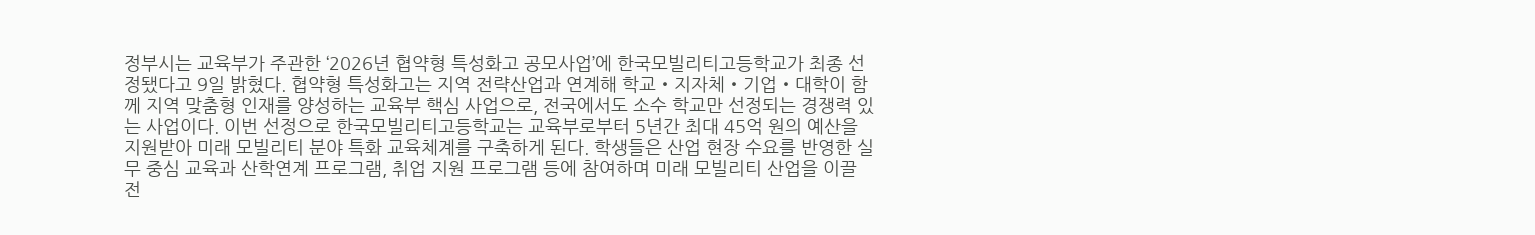정부시는 교육부가 주관한 ‘2026년 협약형 특성화고 공모사업’에 한국모빌리티고등학교가 최종 선정됐다고 9일 밝혔다. 협약형 특성화고는 지역 전략산업과 연계해 학교‧지자체‧기업‧대학이 함께 지역 맞춤형 인재를 양성하는 교육부 핵심 사업으로, 전국에서도 소수 학교만 선정되는 경쟁력 있는 사업이다. 이번 선정으로 한국모빌리티고등학교는 교육부로부터 5년간 최대 45억 원의 예산을 지원받아 미래 모빌리티 분야 특화 교육체계를 구축하게 된다. 학생들은 산업 현장 수요를 반영한 실무 중심 교육과 산학연계 프로그램, 취업 지원 프로그램 등에 참여하며 미래 모빌리티 산업을 이끌 전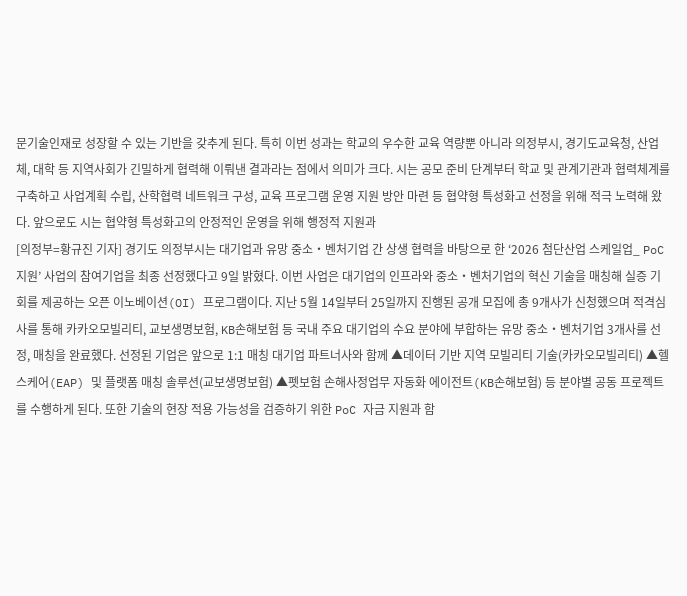문기술인재로 성장할 수 있는 기반을 갖추게 된다. 특히 이번 성과는 학교의 우수한 교육 역량뿐 아니라 의정부시, 경기도교육청, 산업체, 대학 등 지역사회가 긴밀하게 협력해 이뤄낸 결과라는 점에서 의미가 크다. 시는 공모 준비 단계부터 학교 및 관계기관과 협력체계를 구축하고 사업계획 수립, 산학협력 네트워크 구성, 교육 프로그램 운영 지원 방안 마련 등 협약형 특성화고 선정을 위해 적극 노력해 왔다. 앞으로도 시는 협약형 특성화고의 안정적인 운영을 위해 행정적 지원과
[의정부=황규진 기자] 경기도 의정부시는 대기업과 유망 중소‧벤처기업 간 상생 협력을 바탕으로 한 ‘2026 첨단산업 스케일업_ PoC 지원’ 사업의 참여기업을 최종 선정했다고 9일 밝혔다. 이번 사업은 대기업의 인프라와 중소‧벤처기업의 혁신 기술을 매칭해 실증 기회를 제공하는 오픈 이노베이션(OI) 프로그램이다. 지난 5월 14일부터 25일까지 진행된 공개 모집에 총 9개사가 신청했으며 적격심사를 통해 카카오모빌리티, 교보생명보험, KB손해보험 등 국내 주요 대기업의 수요 분야에 부합하는 유망 중소‧벤처기업 3개사를 선정, 매칭을 완료했다. 선정된 기업은 앞으로 1:1 매칭 대기업 파트너사와 함께 ▲데이터 기반 지역 모빌리티 기술(카카오모빌리티) ▲헬스케어(EAP) 및 플랫폼 매칭 솔루션(교보생명보험) ▲펫보험 손해사정업무 자동화 에이전트(KB손해보험) 등 분야별 공동 프로젝트를 수행하게 된다. 또한 기술의 현장 적용 가능성을 검증하기 위한 PoC 자금 지원과 함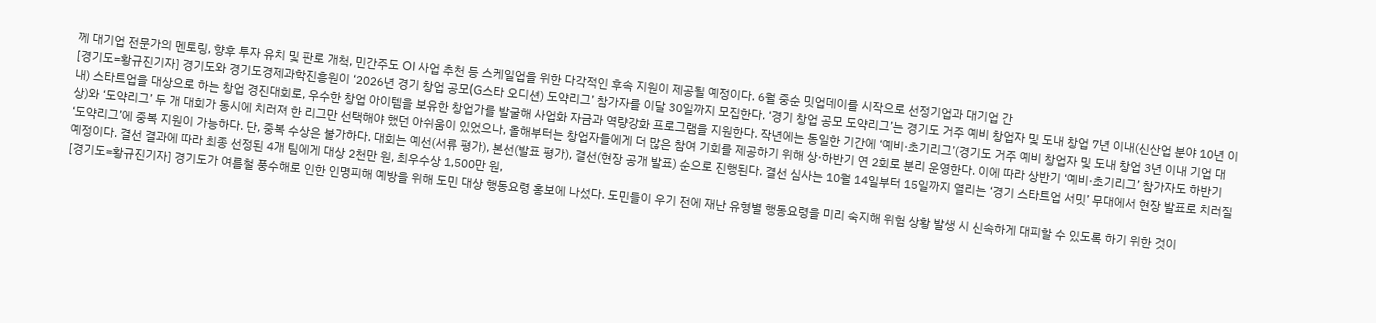께 대기업 전문가의 멘토링, 향후 투자 유치 및 판로 개척, 민간주도 OI 사업 추천 등 스케일업을 위한 다각적인 후속 지원이 제공될 예정이다. 6월 중순 밋업데이를 시작으로 선정기업과 대기업 간
[경기도=황규진기자] 경기도와 경기도경제과학진흥원이 ‘2026년 경기 창업 공모(G스타 오디션) 도약리그’ 참가자를 이달 30일까지 모집한다. ‘경기 창업 공모 도약리그’는 경기도 거주 예비 창업자 및 도내 창업 7년 이내(신산업 분야 10년 이내) 스타트업을 대상으로 하는 창업 경진대회로, 우수한 창업 아이템을 보유한 창업가를 발굴해 사업화 자금과 역량강화 프로그램을 지원한다. 작년에는 동일한 기간에 ‘예비·초기리그’(경기도 거주 예비 창업자 및 도내 창업 3년 이내 기업 대상)와 ‘도약리그’ 두 개 대회가 동시에 치러져 한 리그만 선택해야 했던 아쉬움이 있었으나, 올해부터는 창업자들에게 더 많은 참여 기회를 제공하기 위해 상·하반기 연 2회로 분리 운영한다. 이에 따라 상반기 ‘예비·초기리그’ 참가자도 하반기 ‘도약리그’에 중복 지원이 가능하다. 단, 중복 수상은 불가하다. 대회는 예선(서류 평가), 본선(발표 평가), 결선(현장 공개 발표) 순으로 진행된다. 결선 심사는 10월 14일부터 15일까지 열리는 ‘경기 스타트업 서밋’ 무대에서 현장 발표로 치러질 예정이다. 결선 결과에 따라 최종 선정된 4개 팀에게 대상 2천만 원, 최우수상 1,500만 원,
[경기도=황규진기자] 경기도가 여름철 풍수해로 인한 인명피해 예방을 위해 도민 대상 행동요령 홍보에 나섰다. 도민들이 우기 전에 재난 유형별 행동요령을 미리 숙지해 위험 상황 발생 시 신속하게 대피할 수 있도록 하기 위한 것이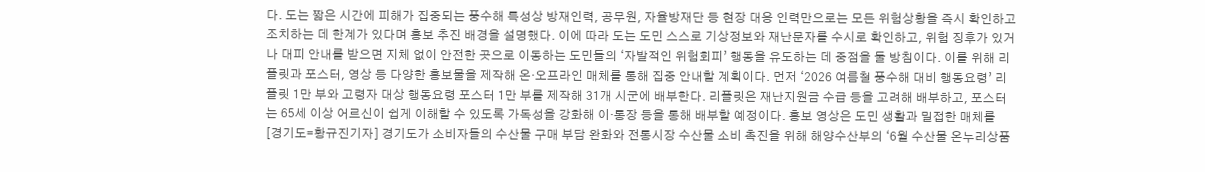다. 도는 짧은 시간에 피해가 집중되는 풍수해 특성상 방재인력, 공무원, 자율방재단 등 현장 대응 인력만으로는 모든 위험상황을 즉시 확인하고 조치하는 데 한계가 있다며 홍보 추진 배경을 설명했다. 이에 따라 도는 도민 스스로 기상정보와 재난문자를 수시로 확인하고, 위험 징후가 있거나 대피 안내를 받으면 지체 없이 안전한 곳으로 이동하는 도민들의 ‘자발적인 위험회피’ 행동을 유도하는 데 중점을 둘 방침이다. 이를 위해 리플릿과 포스터, 영상 등 다양한 홍보물을 제작해 온·오프라인 매체를 통해 집중 안내할 계획이다. 먼저 ‘2026 여름철 풍수해 대비 행동요령’ 리플릿 1만 부와 고령자 대상 행동요령 포스터 1만 부를 제작해 31개 시군에 배부한다. 리플릿은 재난지원금 수급 등을 고려해 배부하고, 포스터는 65세 이상 어르신이 쉽게 이해할 수 있도록 가독성을 강화해 이·통장 등을 통해 배부할 예정이다. 홍보 영상은 도민 생활과 밀접한 매체를
[경기도=황규진기자] 경기도가 소비자들의 수산물 구매 부담 완화와 전통시장 수산물 소비 촉진을 위해 해양수산부의 ‘6월 수산물 온누리상품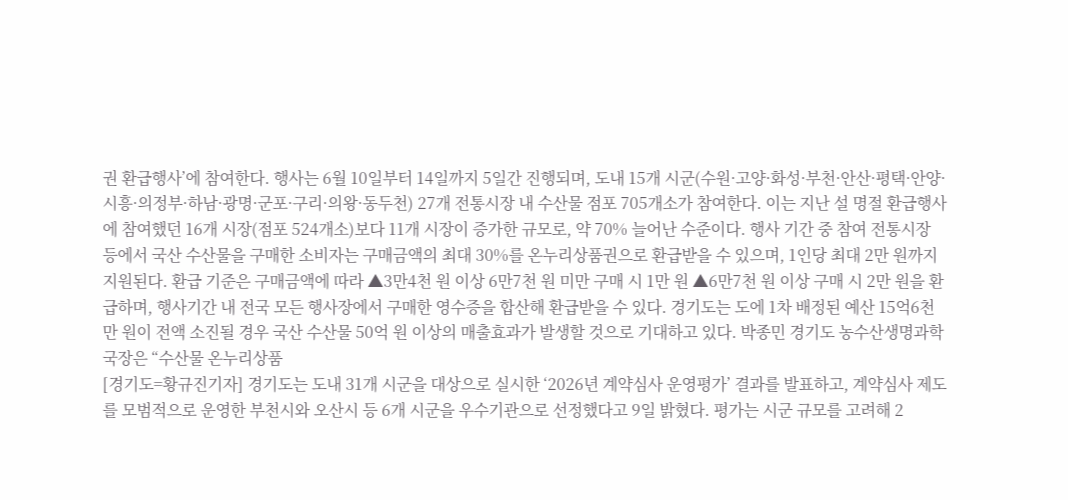권 환급행사’에 참여한다. 행사는 6월 10일부터 14일까지 5일간 진행되며, 도내 15개 시군(수원·고양·화성·부천·안산·평택·안양·시흥·의정부·하남·광명·군포·구리·의왕·동두천) 27개 전통시장 내 수산물 점포 705개소가 참여한다. 이는 지난 설 명절 환급행사에 참여했던 16개 시장(점포 524개소)보다 11개 시장이 증가한 규모로, 약 70% 늘어난 수준이다. 행사 기간 중 참여 전통시장 등에서 국산 수산물을 구매한 소비자는 구매금액의 최대 30%를 온누리상품권으로 환급받을 수 있으며, 1인당 최대 2만 원까지 지원된다. 환급 기준은 구매금액에 따라 ▲3만4천 원 이상 6만7천 원 미만 구매 시 1만 원 ▲6만7천 원 이상 구매 시 2만 원을 환급하며, 행사기간 내 전국 모든 행사장에서 구매한 영수증을 합산해 환급받을 수 있다. 경기도는 도에 1차 배정된 예산 15억6천만 원이 전액 소진될 경우 국산 수산물 50억 원 이상의 매출효과가 발생할 것으로 기대하고 있다. 박종민 경기도 농수산생명과학국장은 “수산물 온누리상품
[경기도=황규진기자] 경기도는 도내 31개 시군을 대상으로 실시한 ‘2026년 계약심사 운영평가’ 결과를 발표하고, 계약심사 제도를 모범적으로 운영한 부천시와 오산시 등 6개 시군을 우수기관으로 선정했다고 9일 밝혔다. 평가는 시군 규모를 고려해 2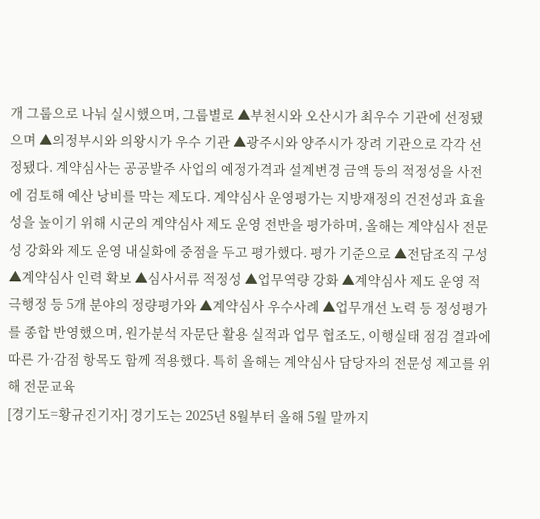개 그룹으로 나눠 실시했으며, 그룹별로 ▲부천시와 오산시가 최우수 기관에 선정됐으며 ▲의정부시와 의왕시가 우수 기관 ▲광주시와 양주시가 장려 기관으로 각각 선정됐다. 계약심사는 공공발주 사업의 예정가격과 설계변경 금액 등의 적정성을 사전에 검토해 예산 낭비를 막는 제도다. 계약심사 운영평가는 지방재정의 건전성과 효율성을 높이기 위해 시군의 계약심사 제도 운영 전반을 평가하며, 올해는 계약심사 전문성 강화와 제도 운영 내실화에 중점을 두고 평가했다. 평가 기준으로 ▲전담조직 구성 ▲계약심사 인력 확보 ▲심사서류 적정성 ▲업무역량 강화 ▲계약심사 제도 운영 적극행정 등 5개 분야의 정량평가와 ▲계약심사 우수사례 ▲업무개선 노력 등 정성평가를 종합 반영했으며, 원가분석 자문단 활용 실적과 업무 협조도, 이행실태 점검 결과에 따른 가·감점 항목도 함께 적용했다. 특히 올해는 계약심사 담당자의 전문성 제고를 위해 전문교육
[경기도=황규진기자] 경기도는 2025년 8월부터 올해 5월 말까지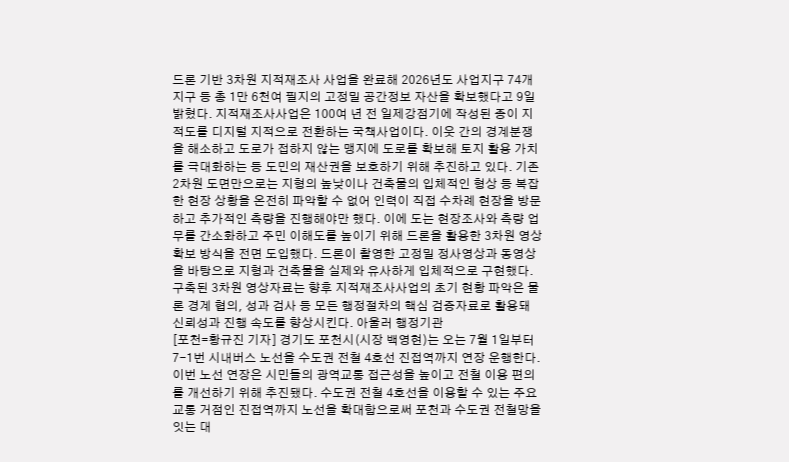드론 기반 3차원 지적재조사 사업을 완료해 2026년도 사업지구 74개 지구 등 총 1만 6천여 필지의 고정밀 공간정보 자산을 확보했다고 9일 밝혔다. 지적재조사사업은 100여 년 전 일제강점기에 작성된 종이 지적도를 디지털 지적으로 전환하는 국책사업이다. 이웃 간의 경계분쟁을 해소하고 도로가 접하지 않는 맹지에 도로를 확보해 토지 활용 가치를 극대화하는 등 도민의 재산권을 보호하기 위해 추진하고 있다. 기존 2차원 도면만으로는 지형의 높낮이나 건축물의 입체적인 형상 등 복잡한 현장 상황을 온전히 파악할 수 없어 인력이 직접 수차례 현장을 방문하고 추가적인 측량을 진행해야만 했다. 이에 도는 현장조사와 측량 업무를 간소화하고 주민 이해도를 높이기 위해 드론을 활용한 3차원 영상 확보 방식을 전면 도입했다. 드론이 촬영한 고정밀 정사영상과 동영상을 바탕으로 지형과 건축물을 실제와 유사하게 입체적으로 구현했다. 구축된 3차원 영상자료는 향후 지적재조사사업의 초기 현황 파악은 물론 경계 협의, 성과 검사 등 모든 행정절차의 핵심 검증자료로 활용돼 신뢰성과 진행 속도를 향상시킨다. 아울러 행정기관
[포천=황규진 기자] 경기도 포천시(시장 백영현)는 오는 7월 1일부터 7-1번 시내버스 노선을 수도권 전철 4호선 진접역까지 연장 운행한다. 이번 노선 연장은 시민들의 광역교통 접근성을 높이고 전철 이용 편의를 개선하기 위해 추진됐다. 수도권 전철 4호선을 이용할 수 있는 주요 교통 거점인 진접역까지 노선을 확대함으로써 포천과 수도권 전철망을 잇는 대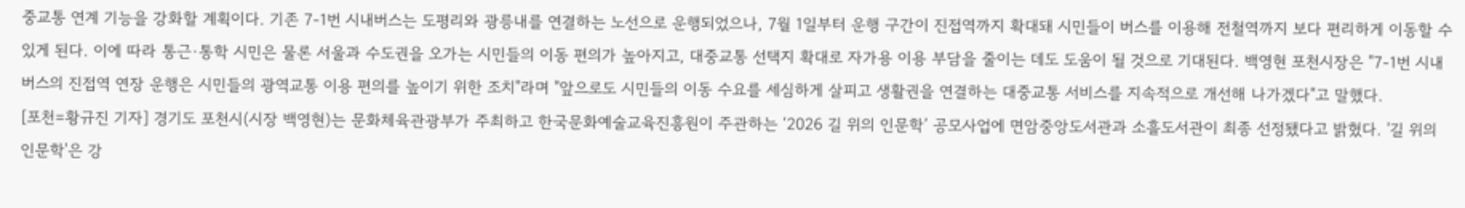중교통 연계 기능을 강화할 계획이다. 기존 7-1번 시내버스는 도평리와 광릉내를 연결하는 노선으로 운행되었으나, 7월 1일부터 운행 구간이 진접역까지 확대돼 시민들이 버스를 이용해 전철역까지 보다 편리하게 이동할 수 있게 된다. 이에 따라 통근·통학 시민은 물론 서울과 수도권을 오가는 시민들의 이동 편의가 높아지고, 대중교통 선택지 확대로 자가용 이용 부담을 줄이는 데도 도움이 될 것으로 기대된다. 백영현 포천시장은 "7-1번 시내버스의 진접역 연장 운행은 시민들의 광역교통 이용 편의를 높이기 위한 조치"라며 "앞으로도 시민들의 이동 수요를 세심하게 살피고 생활권을 연결하는 대중교통 서비스를 지속적으로 개선해 나가겠다"고 말했다.
[포천=황규진 기자] 경기도 포천시(시장 백영현)는 문화체육관광부가 주최하고 한국문화예술교육진흥원이 주관하는 ‘2026 길 위의 인문학’ 공모사업에 면암중앙도서관과 소흘도서관이 최종 선정됐다고 밝혔다. '길 위의 인문학'은 강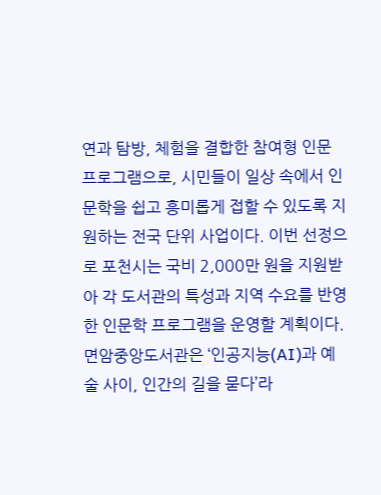연과 탐방, 체험을 결합한 참여형 인문 프로그램으로, 시민들이 일상 속에서 인문학을 쉽고 흥미롭게 접할 수 있도록 지원하는 전국 단위 사업이다. 이번 선정으로 포천시는 국비 2,000만 원을 지원받아 각 도서관의 특성과 지역 수요를 반영한 인문학 프로그램을 운영할 계획이다. 면암중앙도서관은 ‘인공지능(AI)과 예술 사이, 인간의 길을 묻다’라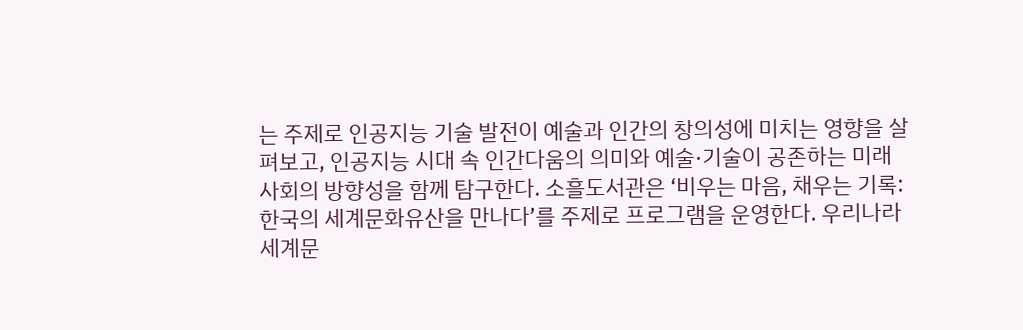는 주제로 인공지능 기술 발전이 예술과 인간의 창의성에 미치는 영향을 살펴보고, 인공지능 시대 속 인간다움의 의미와 예술·기술이 공존하는 미래 사회의 방향성을 함께 탐구한다. 소흘도서관은 ‘비우는 마음, 채우는 기록: 한국의 세계문화유산을 만나다’를 주제로 프로그램을 운영한다. 우리나라 세계문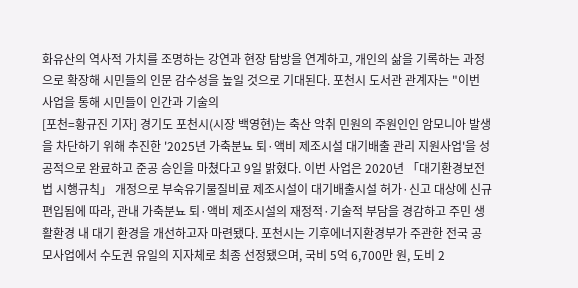화유산의 역사적 가치를 조명하는 강연과 현장 탐방을 연계하고, 개인의 삶을 기록하는 과정으로 확장해 시민들의 인문 감수성을 높일 것으로 기대된다. 포천시 도서관 관계자는 "이번 사업을 통해 시민들이 인간과 기술의
[포천=황규진 기자] 경기도 포천시(시장 백영현)는 축산 악취 민원의 주원인인 암모니아 발생을 차단하기 위해 추진한 '2025년 가축분뇨 퇴·액비 제조시설 대기배출 관리 지원사업'을 성공적으로 완료하고 준공 승인을 마쳤다고 9일 밝혔다. 이번 사업은 2020년 「대기환경보전법 시행규칙」 개정으로 부숙유기물질비료 제조시설이 대기배출시설 허가·신고 대상에 신규 편입됨에 따라, 관내 가축분뇨 퇴·액비 제조시설의 재정적·기술적 부담을 경감하고 주민 생활환경 내 대기 환경을 개선하고자 마련됐다. 포천시는 기후에너지환경부가 주관한 전국 공모사업에서 수도권 유일의 지자체로 최종 선정됐으며, 국비 5억 6,700만 원, 도비 2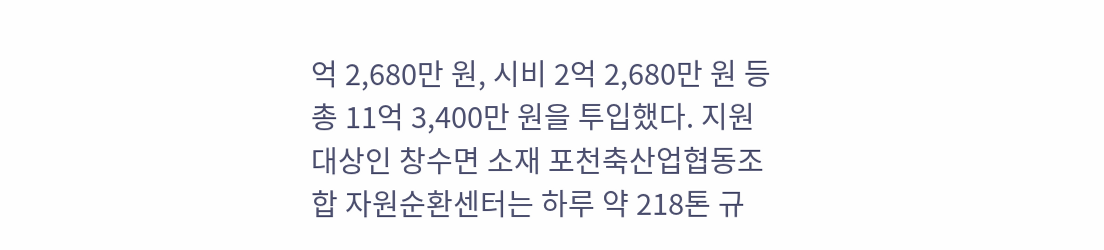억 2,680만 원, 시비 2억 2,680만 원 등 총 11억 3,400만 원을 투입했다. 지원 대상인 창수면 소재 포천축산업협동조합 자원순환센터는 하루 약 218톤 규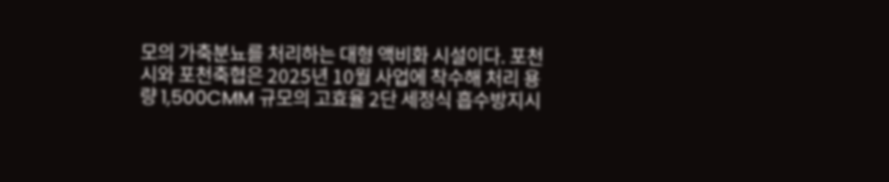모의 가축분뇨를 처리하는 대형 액비화 시설이다. 포천시와 포천축협은 2025년 10월 사업에 착수해 처리 용량 1,500CMM 규모의 고효율 2단 세정식 흡수방지시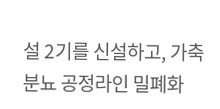설 2기를 신설하고, 가축분뇨 공정라인 밀폐화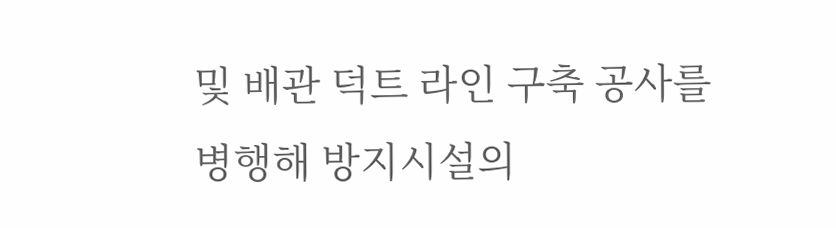및 배관 덕트 라인 구축 공사를 병행해 방지시설의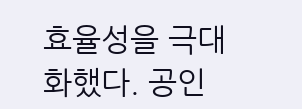효율성을 극대화했다. 공인